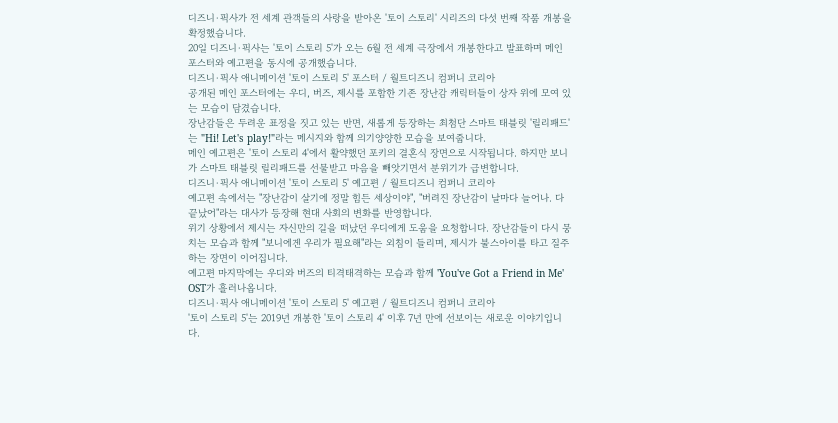디즈니·픽사가 전 세계 관객들의 사랑을 받아온 '토이 스토리' 시리즈의 다섯 번째 작품 개봉을 확정했습니다.
20일 디즈니·픽사는 '토이 스토리 5'가 오는 6월 전 세계 극장에서 개봉한다고 발표하며 메인 포스터와 예고편을 동시에 공개했습니다.
디즈니·픽사 애니메이션 '토이 스토리 5' 포스터 / 월트디즈니 컴퍼니 코리아
공개된 메인 포스터에는 우디, 버즈, 제시를 포함한 기존 장난감 캐릭터들이 상자 위에 모여 있는 모습이 담겼습니다.
장난감들은 두려운 표정을 짓고 있는 반면, 새롭게 등장하는 최첨단 스마트 태블릿 '릴리패드'는 "Hi! Let's play!"라는 메시지와 함께 의기양양한 모습을 보여줍니다.
메인 예고편은 '토이 스토리 4'에서 활약했던 포키의 결혼식 장면으로 시작됩니다. 하지만 보니가 스마트 태블릿 릴리패드를 선물받고 마음을 빼앗기면서 분위기가 급변합니다.
디즈니·픽사 애니메이션 '토이 스토리 5' 예고편 / 월트디즈니 컴퍼니 코리아
예고편 속에서는 "장난감이 살기에 정말 힘든 세상이야", "버려진 장난감이 날마다 늘어나. 다 끝났어"라는 대사가 등장해 현대 사회의 변화를 반영합니다.
위기 상황에서 제시는 자신만의 길을 떠났던 우디에게 도움을 요청합니다. 장난감들이 다시 뭉치는 모습과 함께 "보니에겐 우리가 필요해"라는 외침이 들리며, 제시가 불스아이를 타고 질주하는 장면이 이어집니다.
예고편 마지막에는 우디와 버즈의 티격태격하는 모습과 함께 'You've Got a Friend in Me' OST가 흘러나옵니다.
디즈니·픽사 애니메이션 '토이 스토리 5' 예고편 / 월트디즈니 컴퍼니 코리아
'토이 스토리 5'는 2019년 개봉한 '토이 스토리 4' 이후 7년 만에 선보이는 새로운 이야기입니다.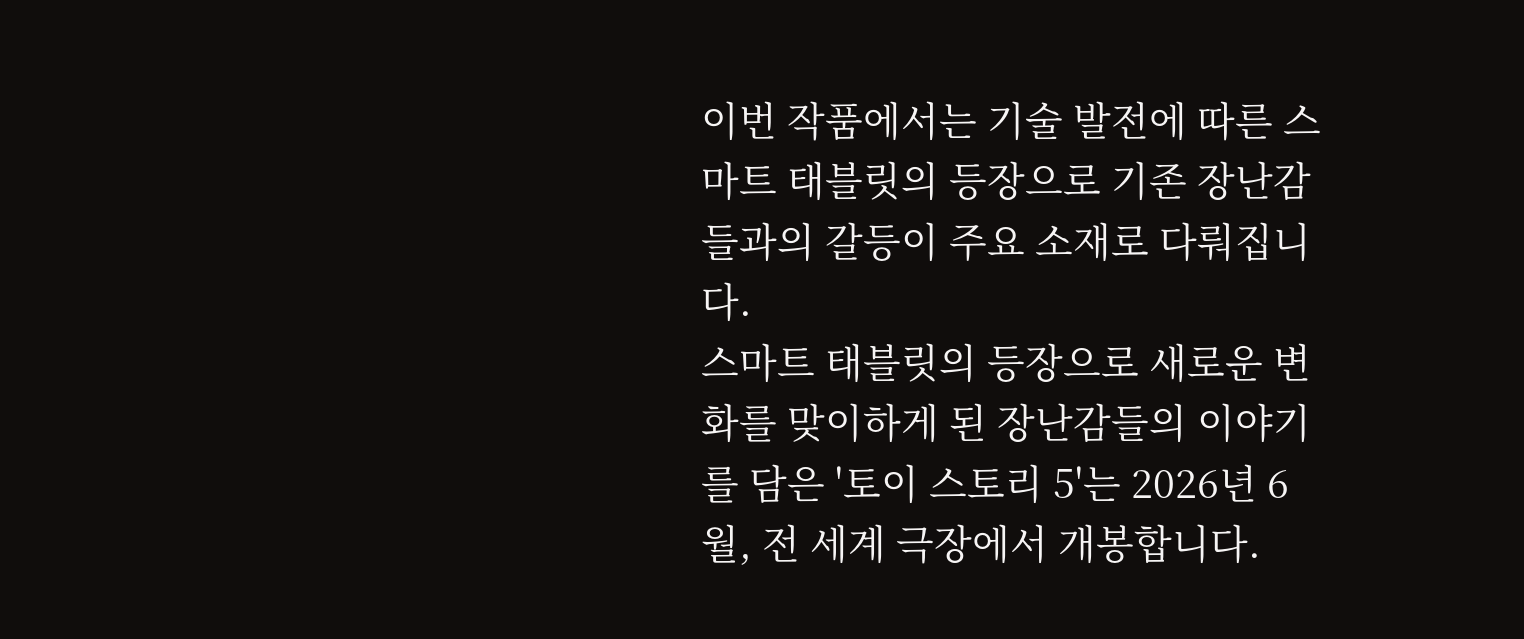이번 작품에서는 기술 발전에 따른 스마트 태블릿의 등장으로 기존 장난감들과의 갈등이 주요 소재로 다뤄집니다.
스마트 태블릿의 등장으로 새로운 변화를 맞이하게 된 장난감들의 이야기를 담은 '토이 스토리 5'는 2026년 6월, 전 세계 극장에서 개봉합니다.